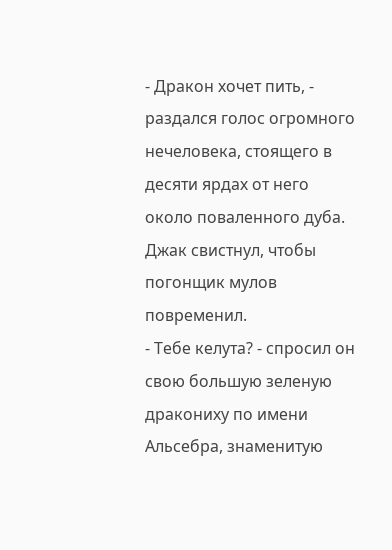- Дракон хочет пить, - раздался голос огромного нечеловека, стоящего в десяти ярдах от него около поваленного дуба.
Джак свистнул, чтобы погонщик мулов повременил.
- Тебе келута? - спросил он свою большую зеленую дракониху по имени Альсебра, знаменитую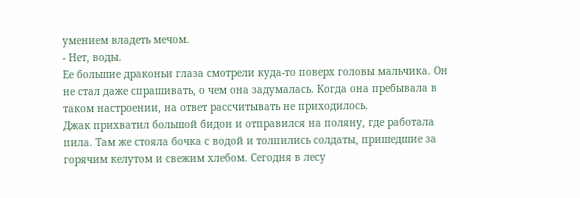умением владеть мечом.
- Нет, воды.
Ее большие драконьи глаза смотрели куда-то поверх головы мальчика. Он не стал даже спрашивать, о чем она задумалась. Когда она пребывала в таком настроении, на ответ рассчитывать не приходилось.
Джак прихватил большой бидон и отправился на поляну, где работала пила. Там же стояла бочка с водой и толпились солдаты, пришедшие за горячим келутом и свежим хлебом. Сегодня в лесу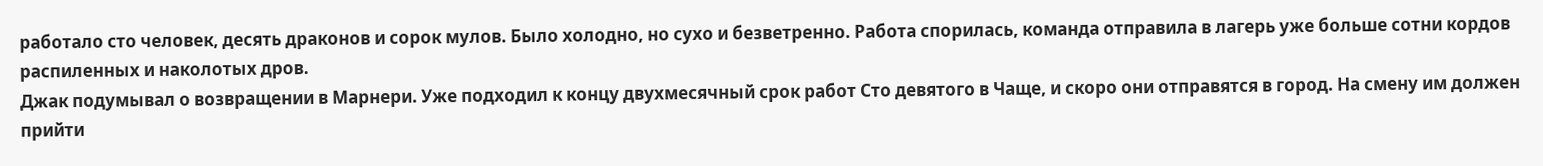работало сто человек, десять драконов и сорок мулов. Было холодно, но сухо и безветренно. Работа спорилась, команда отправила в лагерь уже больше сотни кордов распиленных и наколотых дров.
Джак подумывал о возвращении в Марнери. Уже подходил к концу двухмесячный срок работ Сто девятого в Чаще, и скоро они отправятся в город. На смену им должен прийти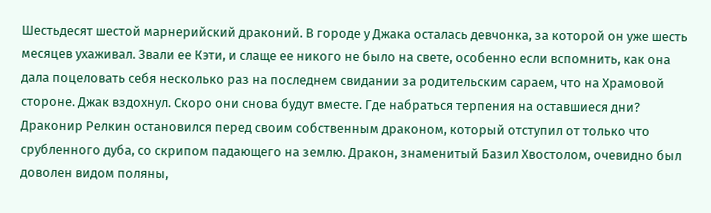Шестьдесят шестой марнерийский драконий. В городе у Джака осталась девчонка, за которой он уже шесть месяцев ухаживал. Звали ее Кэти, и слаще ее никого не было на свете, особенно если вспомнить, как она дала поцеловать себя несколько раз на последнем свидании за родительским сараем, что на Храмовой стороне. Джак вздохнул. Скоро они снова будут вместе. Где набраться терпения на оставшиеся дни?
Драконир Релкин остановился перед своим собственным драконом, который отступил от только что срубленного дуба, со скрипом падающего на землю. Дракон, знаменитый Базил Хвостолом, очевидно был доволен видом поляны,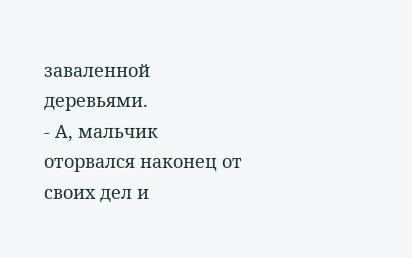заваленной деревьями.
- А, мальчик оторвался наконец от своих дел и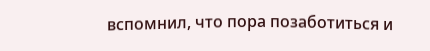вспомнил, что пора позаботиться и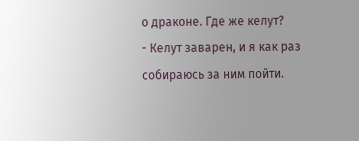о драконе. Где же келут?
- Келут заварен, и я как раз собираюсь за ним пойти.